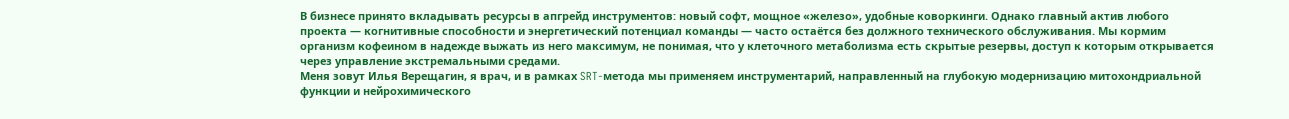В бизнесе принято вкладывать ресурсы в апгрейд инструментов: новый софт, мощное «железо», удобные коворкинги. Однако главный актив любого проекта — когнитивные способности и энергетический потенциал команды — часто остаётся без должного технического обслуживания. Мы кормим организм кофеином в надежде выжать из него максимум, не понимая, что у клеточного метаболизма есть скрытые резервы, доступ к которым открывается через управление экстремальными средами.
Меня зовут Илья Верещагин, я врач, и в рамках SRT-метода мы применяем инструментарий, направленный на глубокую модернизацию митохондриальной функции и нейрохимического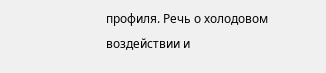профиля. Речь о холодовом воздействии и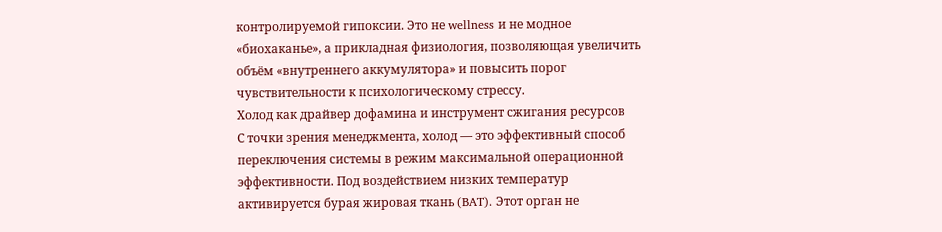контролируемой гипоксии. Это не wellness и не модное «биохаканье», а прикладная физиология, позволяющая увеличить объём «внутреннего аккумулятора» и повысить порог чувствительности к психологическому стрессу.
Холод как драйвер дофамина и инструмент сжигания ресурсов
С точки зрения менеджмента, холод — это эффективный способ переключения системы в режим максимальной операционной эффективности. Под воздействием низких температур активируется бурая жировая ткань (BAT). Этот орган не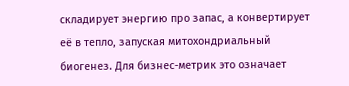складирует энергию про запас, а конвертирует её в тепло, запуская митохондриальный биогенез. Для бизнес-метрик это означает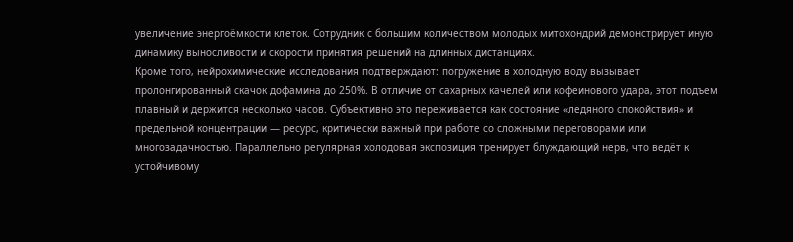увеличение энергоёмкости клеток. Сотрудник с большим количеством молодых митохондрий демонстрирует иную динамику выносливости и скорости принятия решений на длинных дистанциях.
Кроме того, нейрохимические исследования подтверждают: погружение в холодную воду вызывает пролонгированный скачок дофамина до 250%. В отличие от сахарных качелей или кофеинового удара, этот подъем плавный и держится несколько часов. Субъективно это переживается как состояние «ледяного спокойствия» и предельной концентрации — ресурс, критически важный при работе со сложными переговорами или многозадачностью. Параллельно регулярная холодовая экспозиция тренирует блуждающий нерв, что ведёт к устойчивому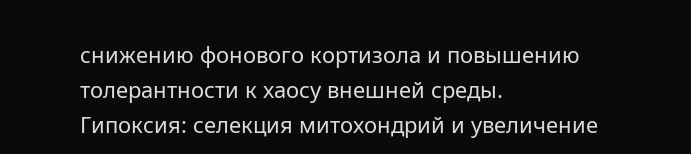снижению фонового кортизола и повышению толерантности к хаосу внешней среды.
Гипоксия: селекция митохондрий и увеличение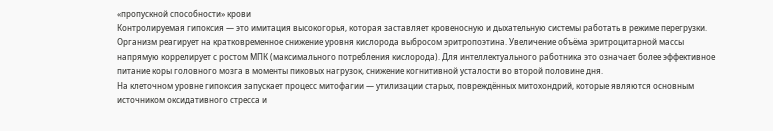«пропускной способности» крови
Контролируемая гипоксия — это имитация высокогорья, которая заставляет кровеносную и дыхательную системы работать в режиме перегрузки. Организм реагирует на кратковременное снижение уровня кислорода выбросом эритропоэтина. Увеличение объёма эритроцитарной массы напрямую коррелирует с ростом МПК (максимального потребления кислорода). Для интеллектуального работника это означает более эффективное питание коры головного мозга в моменты пиковых нагрузок, снижение когнитивной усталости во второй половине дня.
На клеточном уровне гипоксия запускает процесс митофагии — утилизации старых, повреждённых митохондрий, которые являются основным источником оксидативного стресса и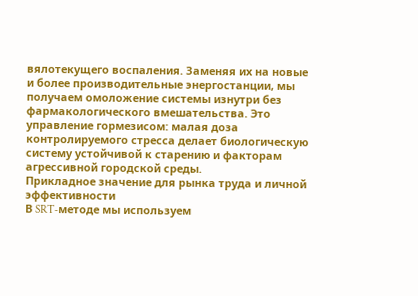вялотекущего воспаления. Заменяя их на новые и более производительные энергостанции, мы получаем омоложение системы изнутри без фармакологического вмешательства. Это управление гормезисом: малая доза контролируемого стресса делает биологическую систему устойчивой к старению и факторам агрессивной городской среды.
Прикладное значение для рынка труда и личной эффективности
В SRT-методе мы используем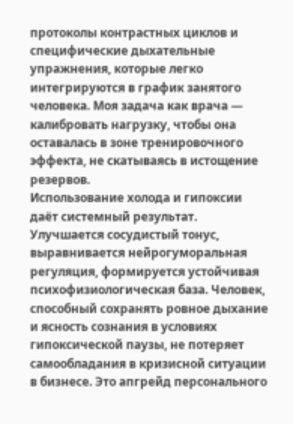протоколы контрастных циклов и специфические дыхательные упражнения, которые легко интегрируются в график занятого человека. Моя задача как врача — калибровать нагрузку, чтобы она оставалась в зоне тренировочного эффекта, не скатываясь в истощение резервов.
Использование холода и гипоксии даёт системный результат. Улучшается сосудистый тонус, выравнивается нейрогуморальная регуляция, формируется устойчивая психофизиологическая база. Человек, способный сохранять ровное дыхание и ясность сознания в условиях гипоксической паузы, не потеряет самообладания в кризисной ситуации в бизнесе. Это апгрейд персонального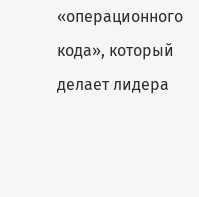«операционного кода», который делает лидера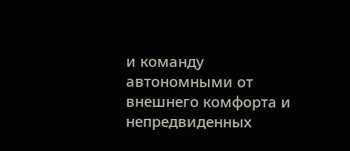и команду автономными от внешнего комфорта и непредвиденных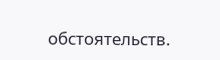обстоятельств.